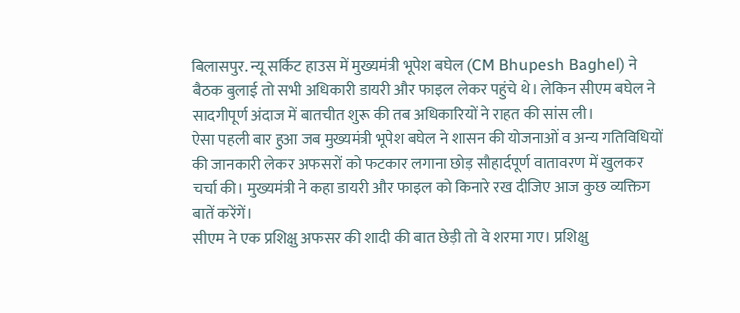बिलासपुर. न्यू सर्किट हाउस में मुख्यमंत्री भूपेश बघेल (CM Bhupesh Baghel) ने बैठक बुलाई तो सभी अधिकारी डायरी और फाइल लेकर पहुंचे थे। लेकिन सीएम बघेल ने सादगीपूर्ण अंदाज में बातचीत शुरू की तब अधिकारियों ने राहत की सांस ली।
ऐसा पहली बार हुआ जब मुख्यमंत्री भूपेश बघेल ने शासन की योजनाओं व अन्य गतिविधियों की जानकारी लेकर अफसरों को फटकार लगाना छोड़ सौहार्दपूर्ण वातावरण में खुलकर चर्चा की। मुख्यमंत्री ने कहा डायरी और फाइल को किनारे रख दीजिए आज कुछ व्यक्तिग बातें करेंगें।
सीएम ने एक प्रशिक्षु अफसर की शादी की बात छेड़ी तो वे शरमा गए। प्रशिक्षु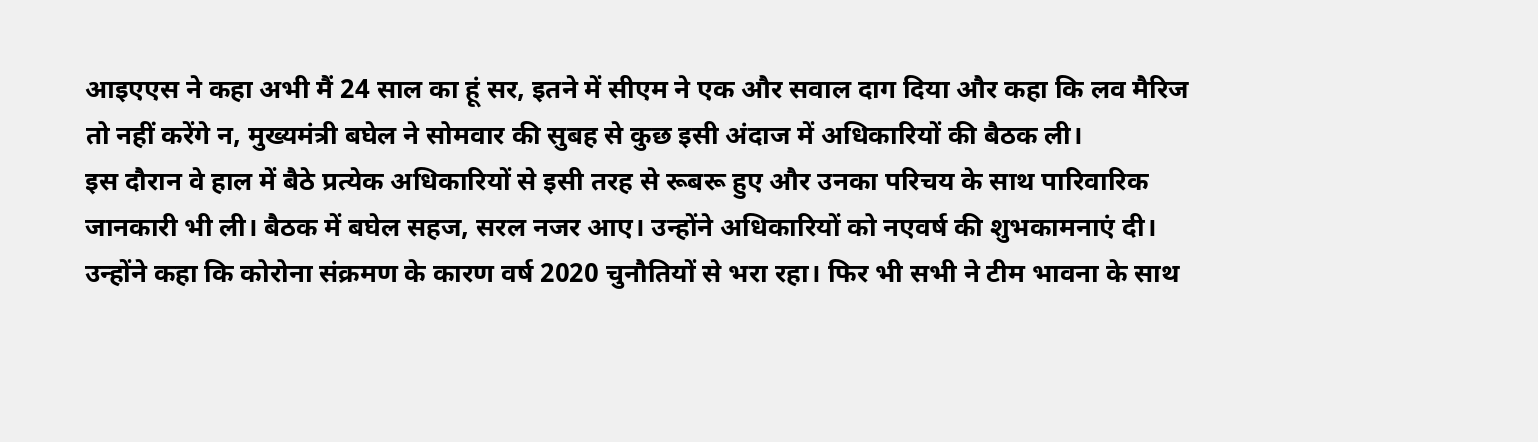आइएएस ने कहा अभी मैं 24 साल का हूं सर, इतने में सीएम ने एक और सवाल दाग दिया और कहा कि लव मैरिज तो नहीं करेंगे न, मुख्यमंत्री बघेल ने सोमवार की सुबह से कुछ इसी अंदाज में अधिकारियों की बैठक ली।
इस दौरान वे हाल में बैठे प्रत्येक अधिकारियों से इसी तरह से रूबरू हुए और उनका परिचय के साथ पारिवारिक जानकारी भी ली। बैठक में बघेल सहज, सरल नजर आए। उन्होंने अधिकारियों को नएवर्ष की शुभकामनाएं दी।
उन्होंने कहा कि कोरोना संक्रमण के कारण वर्ष 2020 चुनौतियों से भरा रहा। फिर भी सभी ने टीम भावना के साथ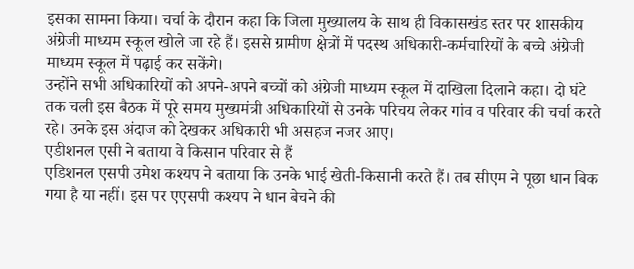इसका सामना किया। चर्चा के दौरान कहा कि जिला मुख्यालय के साथ ही विकासखंड स्तर पर शासकीय अंग्रेजी माध्यम स्कूल खोले जा रहे हैं। इससे ग्रामीण क्षेत्रों में पदस्थ अधिकारी-कर्मचारियों के बच्चे अंग्रेजी माध्यम स्कूल में पढ़ाई कर सकेंगे।
उन्होंने सभी अधिकारियों को अपने-अपने बच्चों को अंग्रेजी माध्यम स्कूल में दाखिला दिलाने कहा। दो घंटे तक चली इस बैठक में पूरे समय मुख्यमंत्री अधिकारियों से उनके परिचय लेकर गांव व परिवार की चर्चा करते रहे। उनके इस अंदाज को देखकर अधिकारी भी असहज नजर आए।
एडीशनल एसी ने बताया वे किसान परिवार से हैं
एडिशनल एसपी उमेश कश्यप ने बताया कि उनके भाई खेती-किसानी करते हैं। तब सीएम ने पूछा धान बिक गया है या नहीं। इस पर एएसपी कश्यप ने धान बेचने की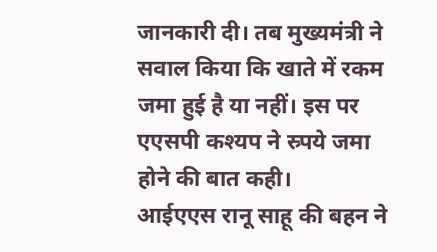जानकारी दी। तब मुख्यमंत्री ने सवाल किया कि खाते में रकम जमा हुई है या नहीं। इस पर एएसपी कश्यप ने स्र्पये जमा होने की बात कही।
आईएएस रानू साहू की बहन ने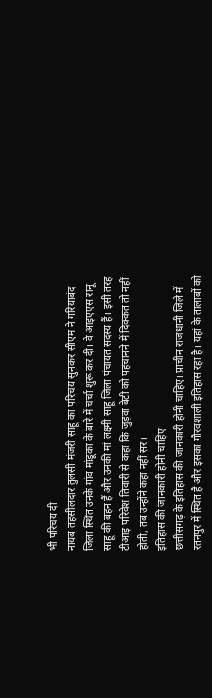भी परिचय दी
नायब तहसीलदार तुलसी मंजरी साहू का परिचय सुनकर सीएम ने गरियाबंद जिला स्थित उनके गांव मांडूका के बारे में चर्चा शुरू कर दी। वे आइएएस रानू साहू की बहन हैं और उनकी मां लक्ष्मी साहू जिला पंचायत सदस्य हैं। इसी तरह टीआइ परिवेश तिवारी से कहा कि जुड़वा बेटी को पहचानने में दिक्कत तो नहीं होती, तब उन्होंने कहा नहीं सर।
इतिहास की जानकारी होनी चाहिए
छत्तीसगढ़ के इतिहास की जानकारी होनी चाहिए। प्राचीन राजधानी जिले में रतनपुर में स्थित है और इसका गौरवशाली इतिहास रहा है। यहां के तालाबों को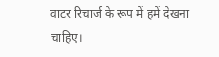वाटर रिचार्ज के रूप में हमें देखना चाहिए।